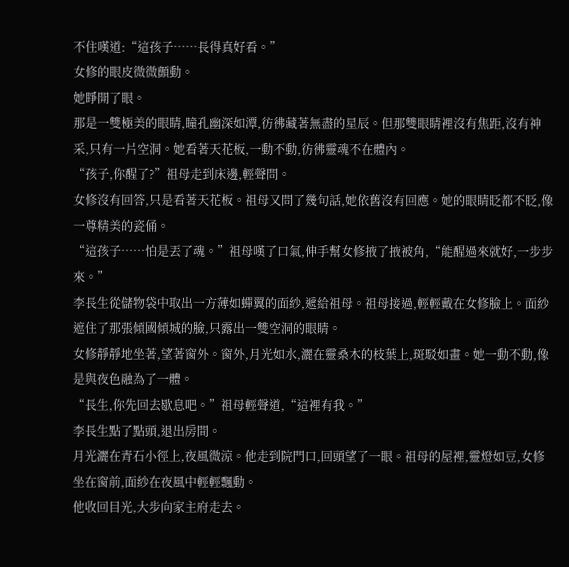不住嘆道:“這孩子……長得真好看。”
女修的眼皮微微顫動。
她睜開了眼。
那是一雙極美的眼睛,瞳孔幽深如潭,彷彿藏著無盡的星辰。但那雙眼睛裡沒有焦距,沒有神采,只有一片空洞。她看著天花板,一動不動,彷彿靈魂不在體內。
“孩子,你醒了?”祖母走到床邊,輕聲問。
女修沒有回答,只是看著天花板。祖母又問了幾句話,她依舊沒有回應。她的眼睛眨都不眨,像一尊精美的瓷俑。
“這孩子……怕是丟了魂。”祖母嘆了口氣,伸手幫女修掖了掖被角,“能醒過來就好,一步步來。”
李長生從儲物袋中取出一方薄如蟬翼的面紗,遞給祖母。祖母接過,輕輕戴在女修臉上。面紗遮住了那張傾國傾城的臉,只露出一雙空洞的眼睛。
女修靜靜地坐著,望著窗外。窗外,月光如水,灑在靈桑木的枝葉上,斑駁如畫。她一動不動,像是與夜色融為了一體。
“長生,你先回去歇息吧。”祖母輕聲道,“這裡有我。”
李長生點了點頭,退出房間。
月光灑在青石小徑上,夜風微涼。他走到院門口,回頭望了一眼。祖母的屋裡,靈燈如豆,女修坐在窗前,面紗在夜風中輕輕飄動。
他收回目光,大步向家主府走去。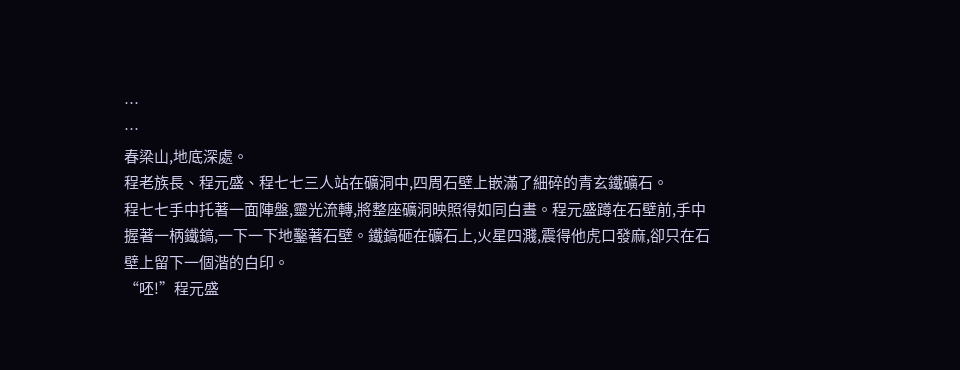…
…
春梁山,地底深處。
程老族長、程元盛、程七七三人站在礦洞中,四周石壁上嵌滿了細碎的青玄鐵礦石。
程七七手中托著一面陣盤,靈光流轉,將整座礦洞映照得如同白晝。程元盛蹲在石壁前,手中握著一柄鐵鎬,一下一下地鑿著石壁。鐵鎬砸在礦石上,火星四濺,震得他虎口發麻,卻只在石壁上留下一個湝的白印。
“呸!”程元盛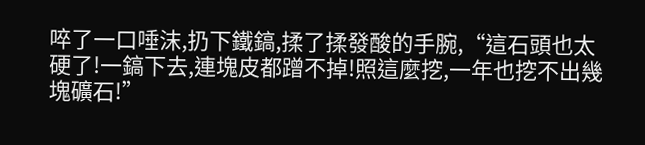啐了一口唾沫,扔下鐵鎬,揉了揉發酸的手腕,“這石頭也太硬了!一鎬下去,連塊皮都蹭不掉!照這麼挖,一年也挖不出幾塊礦石!”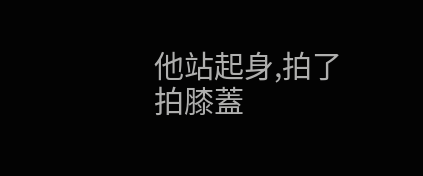他站起身,拍了拍膝蓋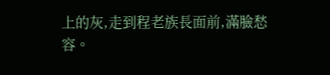上的灰,走到程老族長面前,滿臉愁容。